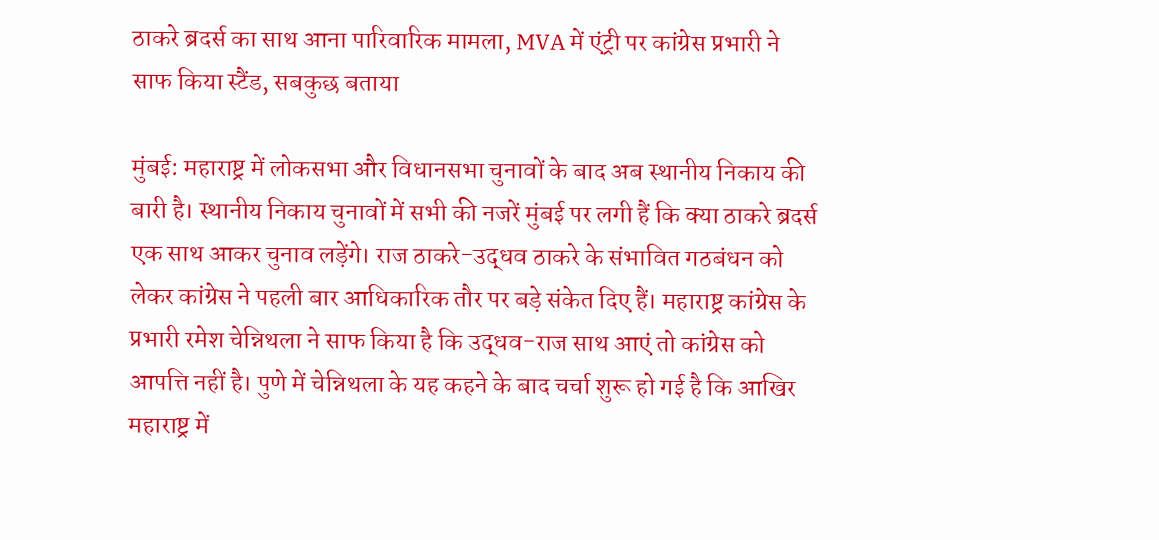ठाकरे ब्रदर्स का साथ आना पारिवारिक मामला, MVA में एंट्री पर कांग्रेस प्रभारी ने साफ किया स्टैंड, सबकुछ बताया

मुंबई: महाराष्ट्र में लोकसभा और विधानसभा चुनावों के बाद अब स्थानीय निकाय की बारी है। स्थानीय निकाय चुनावों में सभी की नजरें मुंबई पर लगी हैं कि क्या ठाकरे ब्रदर्स एक साथ आकर चुनाव लड़ेंगे। राज ठाकरे-उद्धव ठाकरे के संभावित गठबंधन को लेकर कांग्रेस ने पहली बार आधिकारिक तौर पर बड़े संकेत दिए हैं। महाराष्ट्र कांग्रेस के प्रभारी रमेश चेन्निथला ने साफ किया है कि उद्धव-राज साथ आएं तो कांग्रेस को आपत्ति नहीं है। पुणे में चेन्निथला के यह कहने के बाद चर्चा शुरू हो गई है कि आखिर महाराष्ट्र में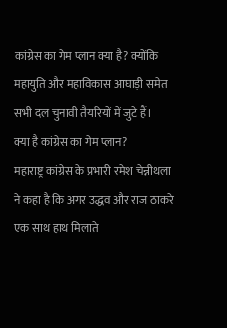कांग्रेस का गेम प्लान क्या है? क्योंकि महायुति और महाविकास आघाड़ी समेत सभी दल चुनावी तैयरियों में जुटे हैं।
क्या है कांग्रेस का गेम प्लान?
महाराष्ट्र कांग्रेस के प्रभारी रमेश चेन्नीथला ने कहा है कि अगर उद्धव और राज ठाकरे एक साथ हाथ मिलाते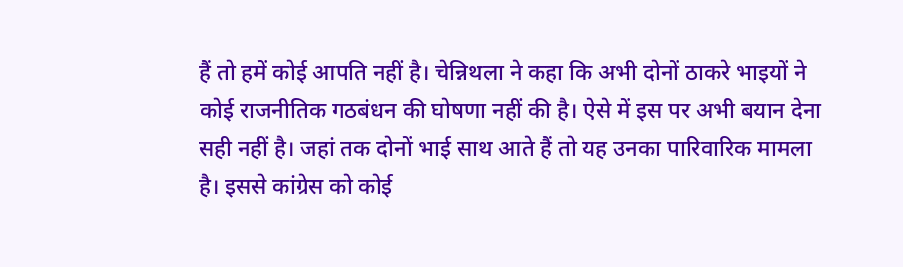हैं तो हमें कोई आपति नहीं है। चेन्निथला ने कहा कि अभी दोनों ठाकरे भाइयों ने कोई राजनीतिक गठबंधन की घोषणा नहीं की है। ऐसे में इस पर अभी बयान देना सही नहीं है। जहां तक दोनों भाई साथ आते हैं तो यह उनका पारिवारिक मामला है। इससे कांग्रेस को कोई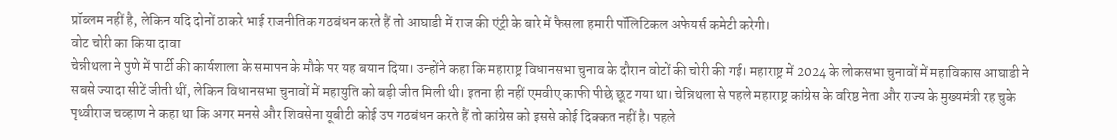प्रॉब्लम नहीं है, लेकिन यदि दोनों ठाकरे भाई राजनीतिक गठबंधन करते हैं तो आघाडी में राज की एंट्री के बारे में फैसला हमारी पॉलिटिकल अफेयर्स कमेटी करेगी।
वोट चोरी का किया दावा
चेन्नीथला ने पुणे में पार्टी की कार्यशाला के समापन के मौके पर यह बयान दिया। उन्होंने कहा कि महाराष्ट्र विधानसभा चुनाव के दौरान वोटों की चोरी की गई। महाराष्ट्र में 2024 के लोकसभा चुनावों में महाविकास आघाडी ने सबसे ज्यादा सीटें जीती थीं, लेकिन विधानसभा चुनावों में महायुति को बड़ी जीत मिली थी। इतना ही नहीं एमवीए काफी पीछे छूट गया था। चेन्निथला से पहले महाराष्ट्र कांग्रेस के वरिष्ठ नेता और राज्य के मुख्यमंत्री रह चुके पृथ्वीराज चव्हाण ने कहा था कि अगर मनसे और शिवसेना यूबीटी कोई उप गठबंधन करते हैं तो कांग्रेस को इससे कोई दिक्कत नहीं है। पहले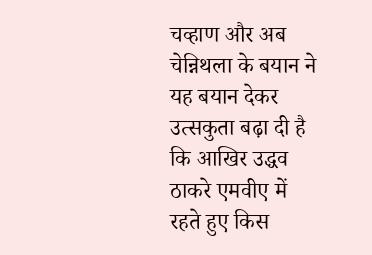चव्हाण और अब चेन्निथला के बयान ने यह बयान देकर उत्सकुता बढ़ा दी है कि आखिर उद्धव ठाकरे एमवीए में रहते हुए किस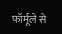फॉर्मूले से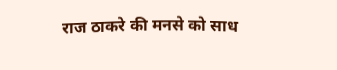राज ठाकरे की मनसे को साध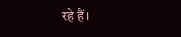रहे हैं।